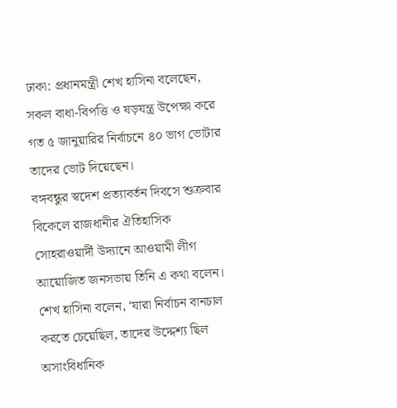ঢাকা: প্রধানমন্ত্রী শেখ হাসিনা বলেছেন, সকল বাধা-বিপত্তি ও ষড়যন্ত্র উপেক্ষা করে গত ৫ জানুয়ারির নির্বাচনে ৪০ ভাগ ভোটার তাদের ভোট দিয়েছেন।
বঙ্গবন্ধুর স্বদেশ প্রত্যাবর্তন দিবসে শুক্রবার বিকেলে রাজধানীর ঐতিহাসিক সোহরাওয়ার্দী উদ্যানে আওয়ামী লীগ আয়োজিত জনসভায় তিনি এ কথা বলেন।
শেখ হাসিনা বলেন, ‘যারা নির্বাচন বানচাল করতে চেয়েছিল, তাদের উদ্দেশ্য ছিল অসাংবিধানিক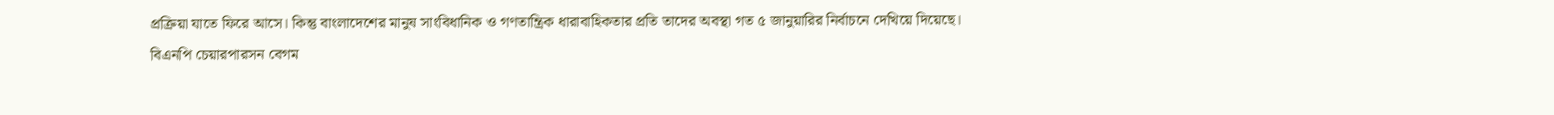প্রক্রিয়া যাতে ফিরে আসে। কিন্তু বাংলাদেশের মানুষ সাংবিধানিক ও গণতান্ত্রিক ধারাবাহিকতার প্রতি তাদের অবস্থা গত ৫ জানুয়ারির নির্বাচনে দেখিয়ে দিয়েছে।
বিএনপি চেয়ারপারসন বেগম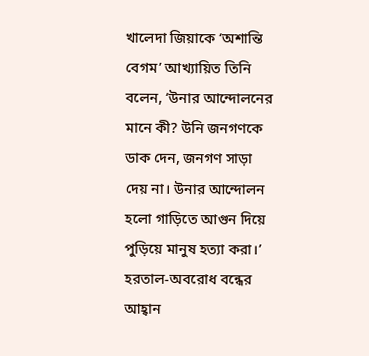খালেদা জিয়াকে ‘অশান্তি বেগম’ আখ্যায়িত তিনি বলেন, ‘উনার আন্দোলনের মানে কী? উনি জনগণকে ডাক দেন, জনগণ সাড়া দেয় না। উনার আন্দোলন হলো গাড়িতে আগুন দিয়ে পুড়িয়ে মানুষ হত্যা করা।’
হরতাল-অবরোধ বন্ধের আহ্বান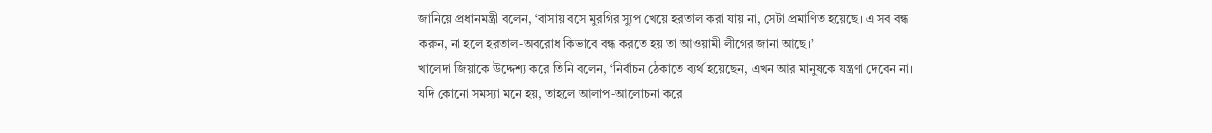জানিয়ে প্রধানমন্ত্রী বলেন, ‘বাসায় বসে মুরগির স্যুপ খেয়ে হরতাল করা যায় না, সেটা প্রমাণিত হয়েছে। এ সব বন্ধ করুন, না হলে হরতাল-অবরোধ কিভাবে বন্ধ করতে হয় তা আওয়ামী লীগের জানা আছে।’
খালেদা জিয়াকে উদ্দেশ্য করে তিনি বলেন, ‘নির্বাচন ঠেকাতে ব্যর্থ হয়েছেন, এখন আর মানুষকে যন্ত্রণা দেবেন না। যদি কোনো সমস্যা মনে হয়, তাহলে আলাপ-আলোচনা করে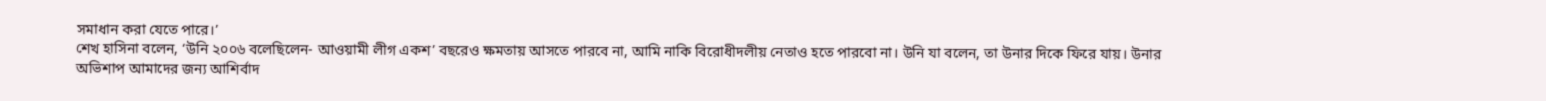সমাধান করা যেতে পারে।’
শেখ হাসিনা বলেন, ‘উনি ২০০৬ বলেছিলেন- আওয়ামী লীগ একশ’ বছরেও ক্ষমতায় আসতে পারবে না, আমি নাকি বিরোধীদলীয় নেতাও হতে পারবো না। উনি যা বলেন, তা উনার দিকে ফিরে যায়। উনার অভিশাপ আমাদের জন্য আশির্বাদ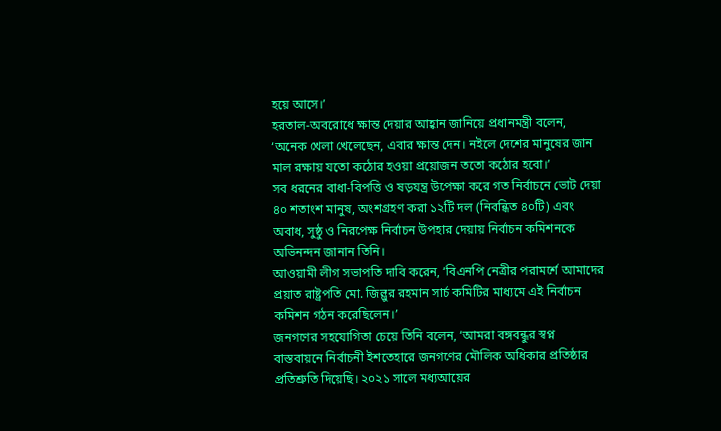হয়ে আসে।’
হরতাল-অবরোধে ক্ষান্ত দেয়ার আহ্বান জানিয়ে প্রধানমন্ত্রী বলেন, ‘অনেক খেলা খেলেছেন, এবার ক্ষান্ত দেন। নইলে দেশের মানুষের জান মাল রক্ষায় যতো কঠোর হওয়া প্রয়োজন ততো কঠোর হবো।’
সব ধরনের বাধা-বিপত্তি ও ষড়যন্ত্র উপেক্ষা করে গত নির্বাচনে ভোট দেয়া ৪০ শতাংশ মানুষ, অংশগ্রহণ করা ১২টি দল (নিবন্ধিত ৪০টি) এবং অবাধ, সুষ্ঠু ও নিরপেক্ষ নির্বাচন উপহার দেয়ায় নির্বাচন কমিশনকে অভিনন্দন জানান তিনি।
আওয়ামী লীগ সভাপতি দাবি করেন, ‘বিএনপি নেত্রীর পরামর্শে আমাদের প্রয়াত রাষ্ট্রপতি মো. জিল্লুর রহমান সার্চ কমিটির মাধ্যমে এই নির্বাচন কমিশন গঠন করেছিলেন।’
জনগণের সহযোগিতা চেয়ে তিনি বলেন, ‘আমরা বঙ্গবন্ধুর স্বপ্ন বাস্তবায়নে নির্বাচনী ইশতেহারে জনগণের মৌলিক অধিকার প্রতিষ্ঠার প্রতিশ্রুতি দিয়েছি। ২০২১ সালে মধ্যআয়ের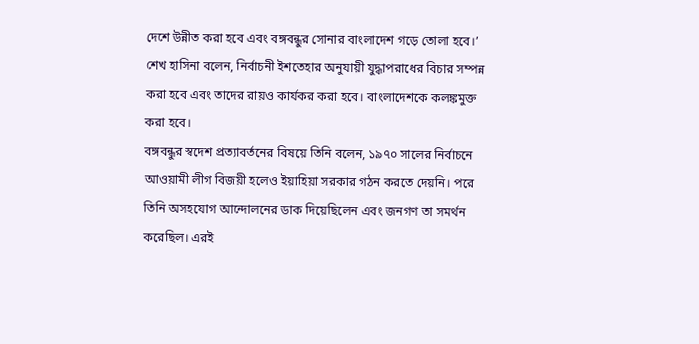দেশে উন্নীত করা হবে এবং বঙ্গবন্ধুর সোনার বাংলাদেশ গড়ে তোলা হবে।’
শেখ হাসিনা বলেন, নির্বাচনী ইশতেহার অনুযায়ী যুদ্ধাপরাধের বিচার সম্পন্ন করা হবে এবং তাদের রায়ও কার্যকর করা হবে। বাংলাদেশকে কলঙ্কমুক্ত করা হবে।
বঙ্গবন্ধুর স্বদেশ প্রত্যাবর্তনের বিষয়ে তিনি বলেন, ১৯৭০ সালের নির্বাচনে আওয়ামী লীগ বিজয়ী হলেও ইয়াহিয়া সরকার গঠন করতে দেয়নি। পরে তিনি অসহযোগ আন্দোলনের ডাক দিয়েছিলেন এবং জনগণ তা সমর্থন করেছিল। এরই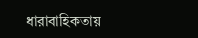ধারাবাহিকতায়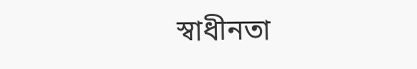স্বাধীনতা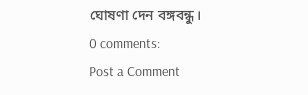ঘোষণা দেন বঙ্গবন্ধু।
0 comments:
Post a Comment